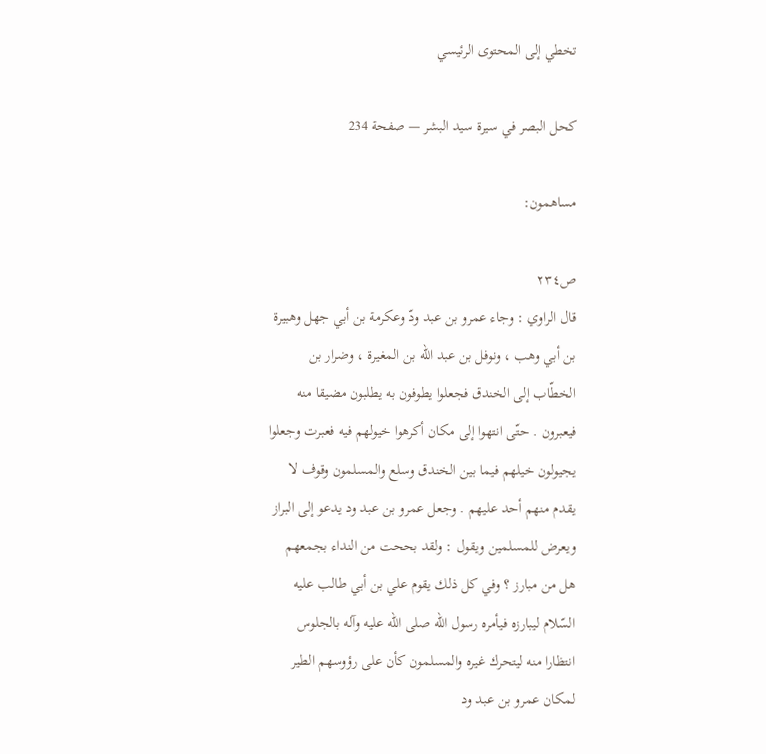تخطي إلى المحتوى الرئيسي

كحل البصر في سيرة سيد البشر — صفحة 234

مساهمون:

ص٢٣٤
قال الراوي : وجاء عمرو بن عبد ودّ وعكرمة بن أبي جهل وهبيرة بن أبي وهب ، ونوفل بن عبد اللّه بن المغيرة ، وضرار بن الخطّاب إلى الخندق فجعلوا يطوفون به يطلبون مضيقا منه فيعبرون . حتّى انتهوا إلى مكان أكرهوا خيولهم فيه فعبرت وجعلوا يجيولون خيلهم فيما بين الخندق وسلع والمسلمون وقوف لا يقدم منهم أحد عليهم . وجعل عمرو بن عبد ود يدعو إلى البراز ويعرض للمسلمين ويقول : ولقد بححت من النداء بجمعهم هل من مبارز ؟ وفي كل ذلك يقوم علي بن أبي طالب عليه السّلام ليبارزه فيأمره رسول اللّه صلى اللّه عليه وآله بالجلوس انتظارا منه ليتحرك غيره والمسلمون كأن على رؤوسهم الطير لمكان عمرو بن عبد ود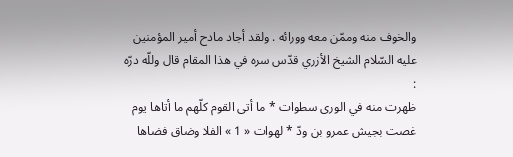والخوف منه وممّن معه وورائه . ولقد أجاد مادح أمير المؤمنين عليه السّلام الشيخ الأزري قدّس سره في هذا المقام قال وللّه درّه :
ظهرت منه في الورى سطوات * ما أتى القوم كلّهم ما أتاها يوم غصت بجيش عمرو بن ودّ * لهوات « 1 » الفلا وضاق فضاها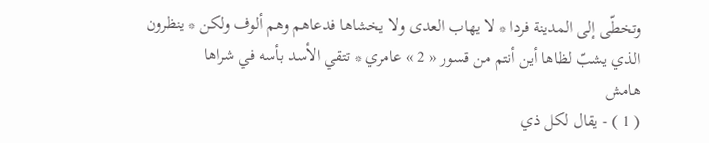وتخطّى إلى المدينة فردا * لا يهاب العدى ولا يخشاها فدعاهم وهم ألوف ولكن * ينظرون الذي يشبّ لظاها أين أنتم من قسور « 2 » عامري * تتقي الأسد بأسه في شراها
هامش
( 1 ) - يقال لكل ذي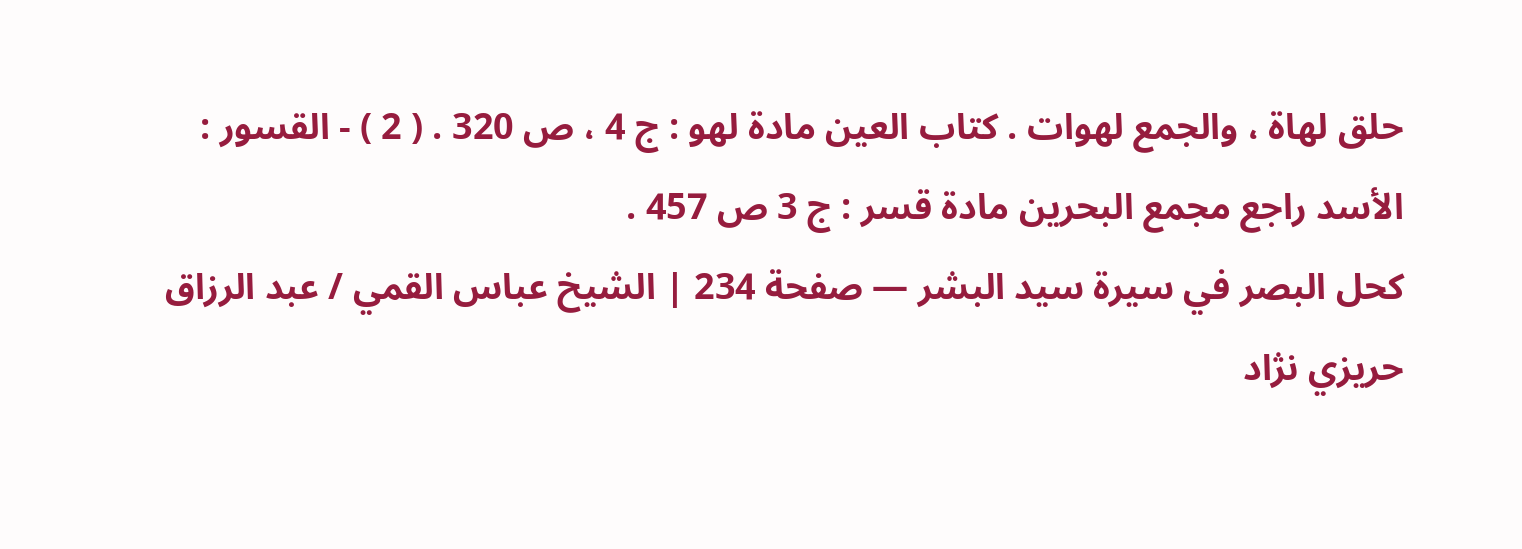حلق لهاة ، والجمع لهوات . كتاب العين مادة لهو : ج 4 ، ص 320 . ( 2 ) - القسور : الأسد راجع مجمع البحرين مادة قسر : ج 3 ص 457 .
كحل البصر في سيرة سيد البشر — صفحة 234 | الشيخ عباس القمي / عبد الرزاق حريزي نژاد